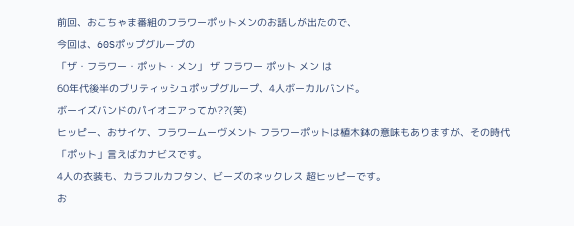前回、おこちゃま番組のフラワーポットメンのお話しが出たので、
今回は、60Sポップグループの
「ザ・フラワー・ポット・メン」 ザ フラワー ポット メン は
60年代後半のブリティッシュポップグループ、4人ボーカルバンド。
ボーイズバンドのパイオニアってか??(笑)
ヒッピー、おサイケ、フラワームーヴメント フラワーポットは植木鉢の意味もありますが、その時代「ポット」言えばカナビスです。
4人の衣装も、カラフルカフタン、ビーズのネックレス 超ヒッピーです。
お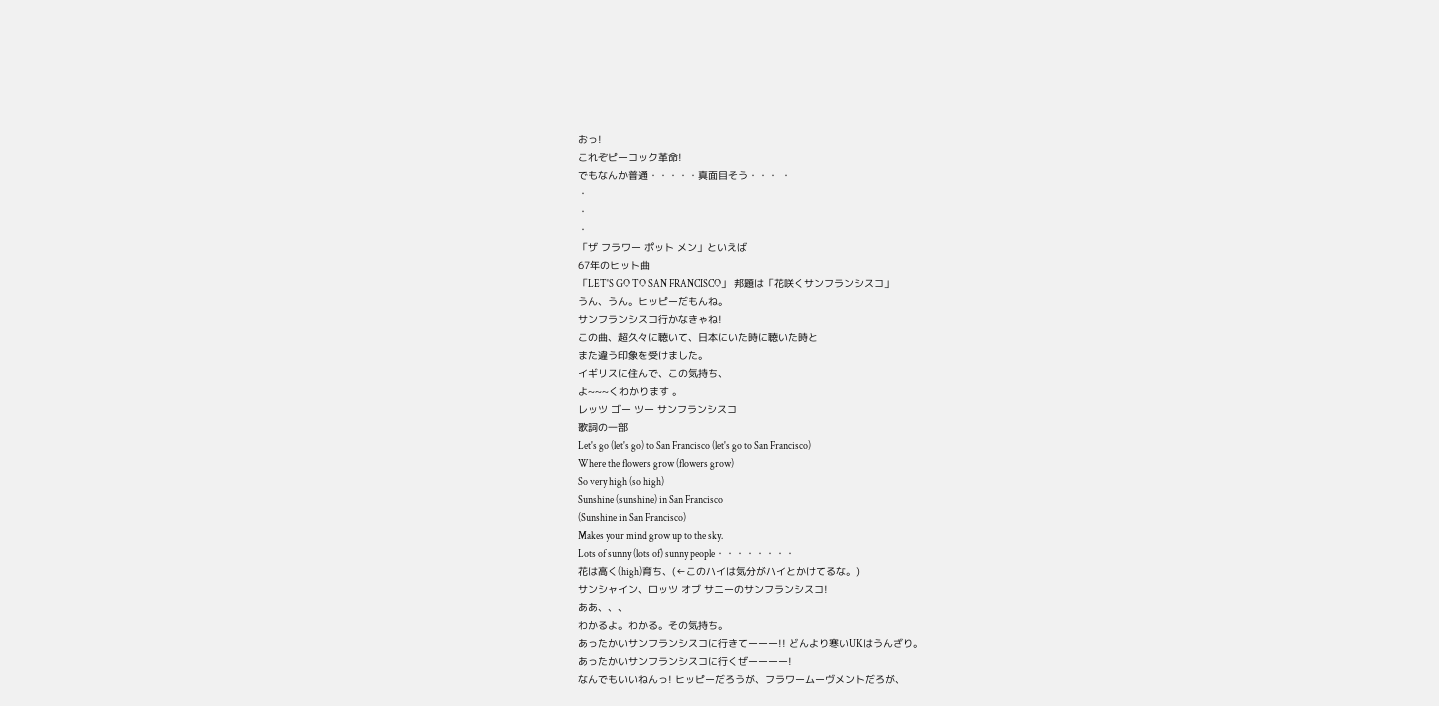おっ!
これぞピーコック革命!
でもなんか普通・・・・・真面目そう・・・ ・
・
・
・
「ザ フラワー ポット メン」といえば
67年のヒット曲
「LET'S GO TO SAN FRANCISCO」 邦題は「花咲くサンフランシスコ」
うん、うん。ヒッピーだもんね。
サンフランシスコ行かなきゃね!
この曲、超久々に聴いて、日本にいた時に聴いた時と
また違う印象を受けました。
イギリスに住んで、この気持ち、
よ~~~くわかります 。
レッツ ゴー ツー サンフランシスコ
歌詞の一部
Let's go (let's go) to San Francisco (let's go to San Francisco)
Where the flowers grow (flowers grow)
So very high (so high)
Sunshine (sunshine) in San Francisco
(Sunshine in San Francisco)
Makes your mind grow up to the sky.
Lots of sunny (lots of) sunny people・・・・・・・・
花は高く(high)育ち、(←このハイは気分がハイとかけてるな。)
サンシャイン、ロッツ オブ サニーのサンフランシスコ!
ああ、、、
わかるよ。わかる。その気持ち。
あったかいサンフランシスコに行きてーーー!! どんより寒いUKはうんざり。
あったかいサンフランシスコに行くぜーーーー!
なんでもいいねんっ! ヒッピーだろうが、フラワームーヴメントだろが、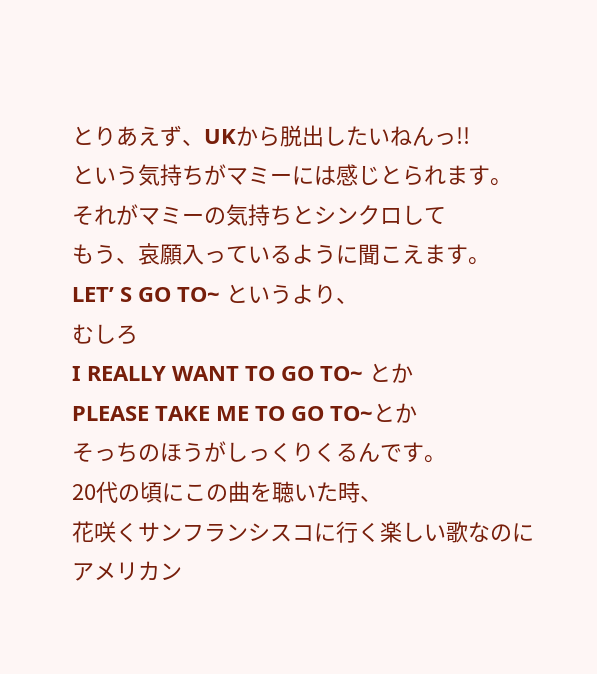とりあえず、UKから脱出したいねんっ!!
という気持ちがマミーには感じとられます。
それがマミーの気持ちとシンクロして
もう、哀願入っているように聞こえます。
LET’ S GO TO~ というより、
むしろ
I REALLY WANT TO GO TO~ とか
PLEASE TAKE ME TO GO TO~とか
そっちのほうがしっくりくるんです。
20代の頃にこの曲を聴いた時、
花咲くサンフランシスコに行く楽しい歌なのに
アメリカン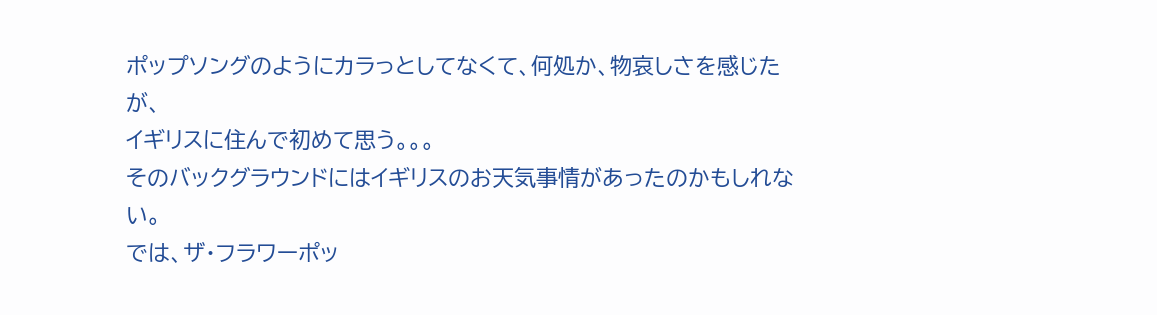ポップソングのようにカラっとしてなくて、何処か、物哀しさを感じたが、
イギリスに住んで初めて思う。。。
そのバックグラウンドにはイギリスのお天気事情があったのかもしれない。
では、ザ・フラワーポッ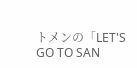トメンの「LET'S GO TO SAN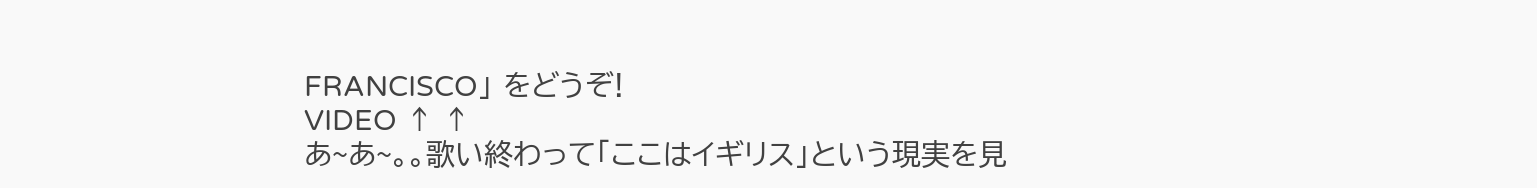FRANCISCO」 をどうぞ!
VIDEO ↑ ↑
あ~あ~。。歌い終わって「ここはイギリス」という現実を見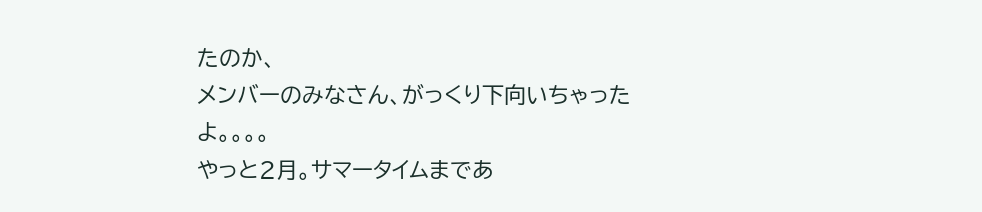たのか、
メンバーのみなさん、がっくり下向いちゃったよ。。。。
やっと2月。サマータイムまであ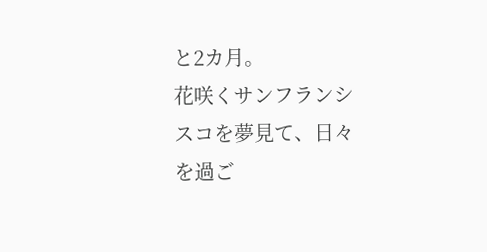と2カ月。
花咲くサンフランシスコを夢見て、日々を過ご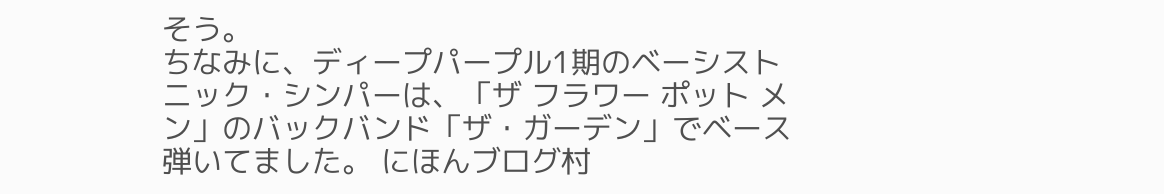そう。
ちなみに、ディープパープル1期のベーシスト ニック・シンパーは、「ザ フラワー ポット メン」のバックバンド「ザ・ガーデン」でベース弾いてました。 にほんブログ村